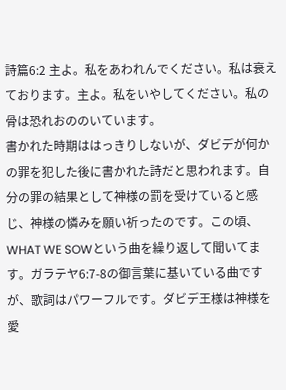詩篇6:2 主よ。私をあわれんでください。私は衰えております。主よ。私をいやしてください。私の骨は恐れおののいています。
書かれた時期ははっきりしないが、ダビデが何かの罪を犯した後に書かれた詩だと思われます。自分の罪の結果として神様の罰を受けていると感じ、神様の憐みを願い祈ったのです。この頃、WHAT WE SOWという曲を繰り返して聞いてます。ガラテヤ6:7-8の御言葉に基いている曲ですが、歌詞はパワーフルです。ダビデ王様は神様を愛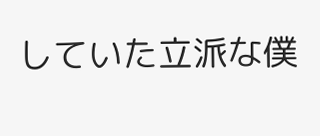していた立派な僕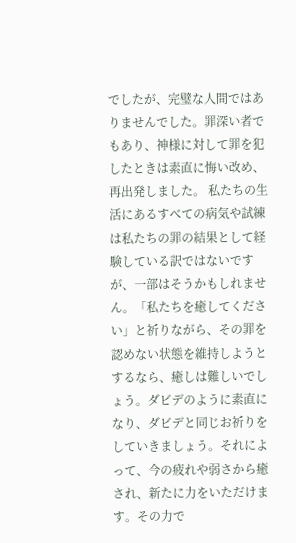でしたが、完璧な人間ではありませんでした。罪深い者でもあり、神様に対して罪を犯したときは素直に悔い改め、再出発しました。 私たちの生活にあるすべての病気や試練は私たちの罪の結果として経験している訳ではないですが、一部はそうかもしれません。「私たちを癒してください」と祈りながら、その罪を認めない状態を維持しようとするなら、癒しは難しいでしょう。ダビデのように素直になり、ダビデと同じお祈りをしていきましょう。それによって、今の疲れや弱さから癒され、新たに力をいただけます。その力で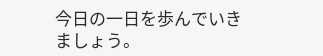今日の一日を歩んでいきましょう。